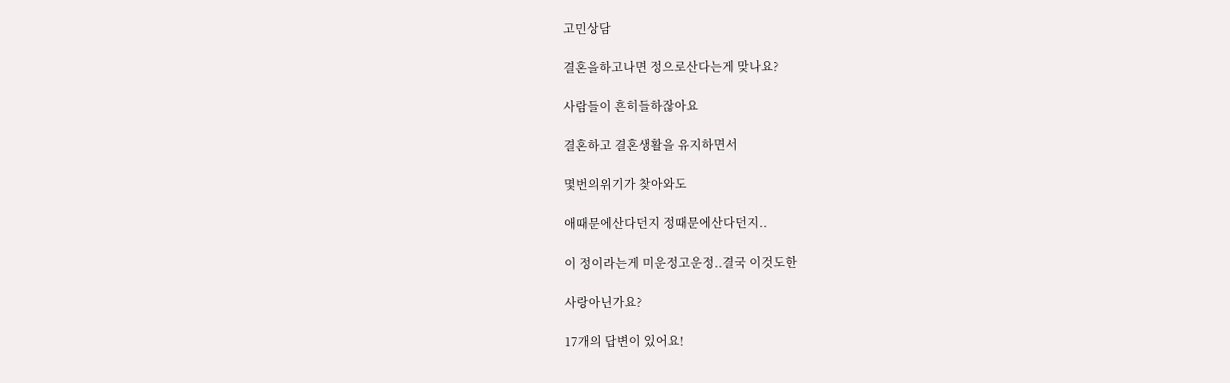고민상담

결혼을하고나면 정으로산다는게 맞나요?

사람들이 흔히들하잖아요

결혼하고 결혼생활을 유지하면서

몇번의위기가 찾아와도

애때문에산다던지 정때문에산다던지..

이 정이라는게 미운정고운정..결국 이것도한

사랑아닌가요?

17개의 답변이 있어요!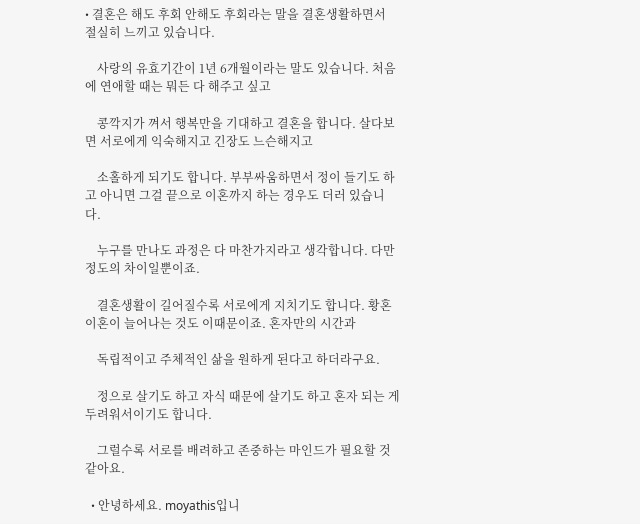• 결혼은 해도 후회 안해도 후회라는 말을 결혼생활하면서 절실히 느끼고 있습니다.

    사랑의 유효기간이 1년 6개월이라는 말도 있습니다. 처음에 연애할 때는 뭐든 다 해주고 싶고

    콩깍지가 껴서 행복만을 기대하고 결혼을 합니다. 살다보면 서로에게 익숙해지고 긴장도 느슨해지고

    소홀하게 되기도 합니다. 부부싸움하면서 정이 들기도 하고 아니면 그걸 끝으로 이혼까지 하는 경우도 더러 있습니다.

    누구를 만나도 과정은 다 마찬가지라고 생각합니다. 다만 정도의 차이일뿐이죠.

    결혼생활이 길어질수록 서로에게 지치기도 합니다. 황혼이혼이 늘어나는 것도 이때문이죠. 혼자만의 시간과

    독립적이고 주체적인 삶을 원하게 된다고 하더라구요.

    정으로 살기도 하고 자식 때문에 살기도 하고 혼자 되는 게 두려워서이기도 합니다.

    그럴수록 서로를 배려하고 존중하는 마인드가 필요할 것 같아요.

  • 안녕하세요. moyathis입니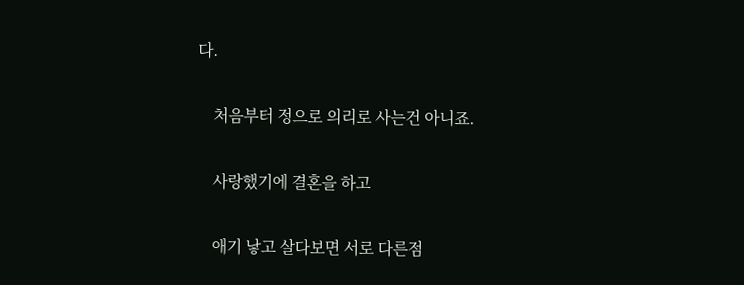다.

    처음부터 정으로 의리로 사는건 아니죠.

    사랑했기에 결혼을 하고

    애기 낳고 살다보면 서로 다른점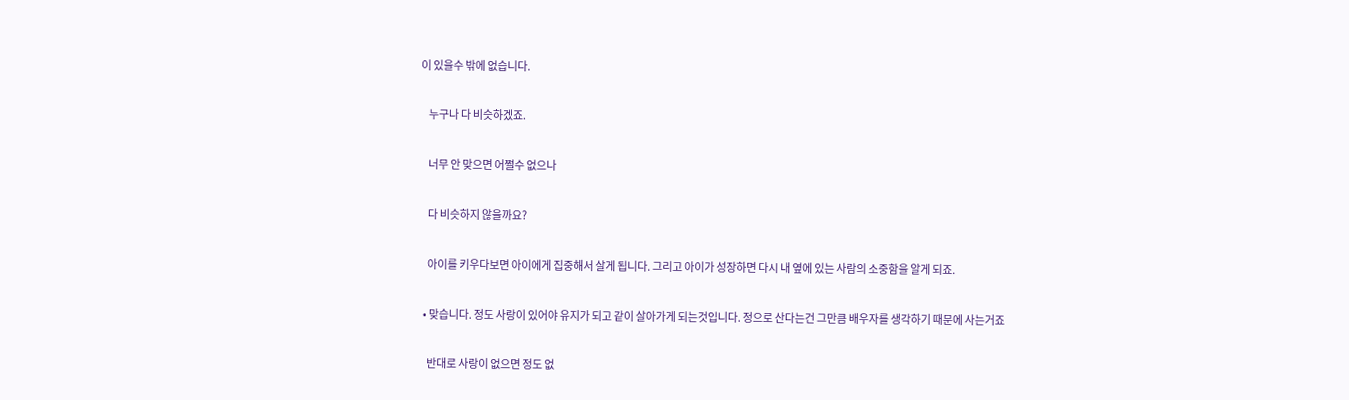이 있을수 밖에 없습니다.

    누구나 다 비슷하겠죠.

    너무 안 맞으면 어쩔수 없으나

    다 비슷하지 않을까요?

    아이를 키우다보면 아이에게 집중해서 살게 됩니다. 그리고 아이가 성장하면 다시 내 옆에 있는 사람의 소중함을 알게 되죠.

  • 맞습니다. 정도 사랑이 있어야 유지가 되고 같이 살아가게 되는것입니다. 정으로 산다는건 그만큼 배우자를 생각하기 때문에 사는거죠

    반대로 사랑이 없으면 정도 없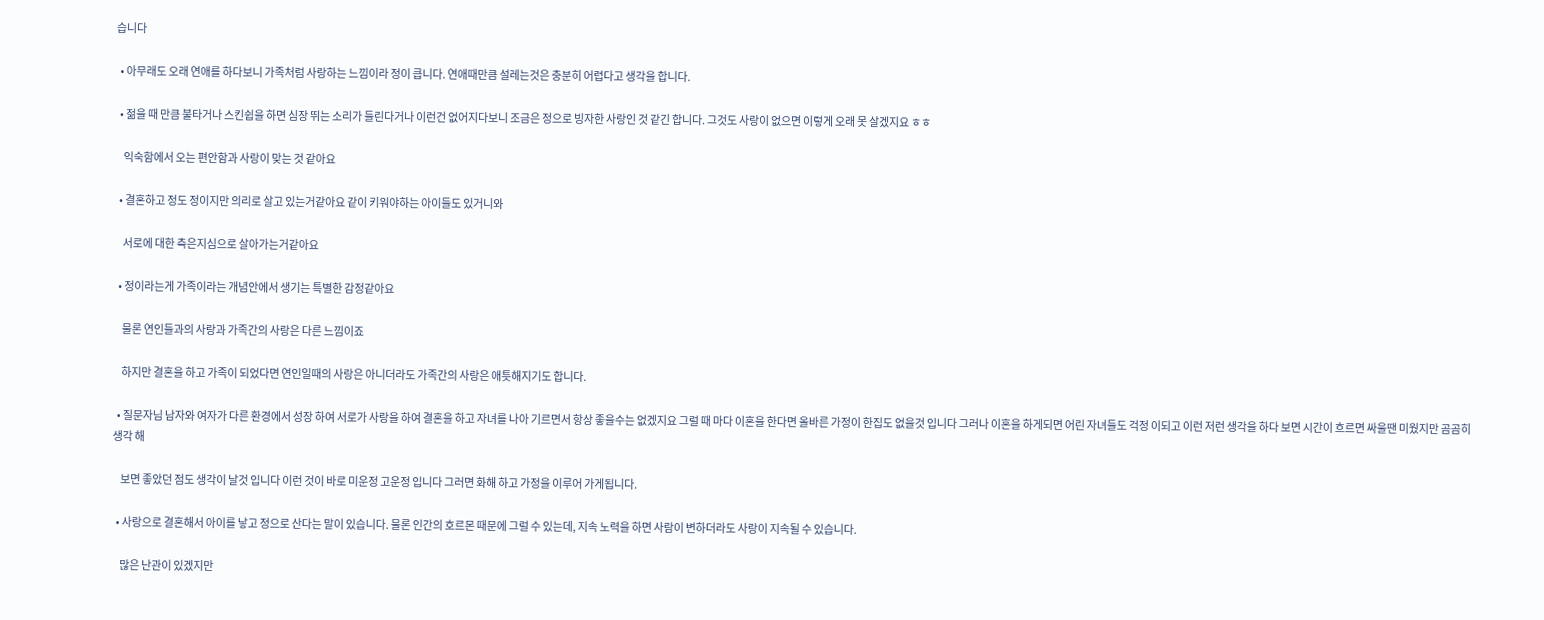습니다

  • 아무래도 오래 연애를 하다보니 가족처럼 사랑하는 느낌이라 정이 큽니다. 연애때만큼 설레는것은 충분히 어렵다고 생각을 합니다.

  • 젊을 때 만큼 불타거나 스킨쉽을 하면 심장 뛰는 소리가 들린다거나 이런건 없어지다보니 조금은 정으로 빙자한 사랑인 것 같긴 합니다. 그것도 사랑이 없으면 이렇게 오래 못 살겠지요 ㅎㅎ

    익숙함에서 오는 편안함과 사랑이 맞는 것 같아요

  • 결혼하고 정도 정이지만 의리로 살고 있는거같아요 같이 키워야하는 아이들도 있거니와

    서로에 대한 측은지심으로 살아가는거같아요

  • 정이라는게 가족이라는 개념안에서 생기는 특별한 감정같아요

    물론 연인들과의 사랑과 가족간의 사랑은 다른 느낌이죠

    하지만 결혼을 하고 가족이 되었다면 연인일때의 사랑은 아니더라도 가족간의 사랑은 애틋해지기도 합니다.

  • 질문자님 남자와 여자가 다른 환경에서 성장 하여 서로가 사랑을 하여 결혼을 하고 자녀를 나아 기르면서 항상 좋을수는 없겠지요 그럴 때 마다 이혼을 한다면 올바른 가정이 한집도 없을것 입니다 그러나 이혼을 하게되면 어린 자녀들도 걱정 이되고 이런 저런 생각을 하다 보면 시간이 흐르면 싸울땐 미웠지만 곰곰히 생각 해

    보면 좋았던 점도 생각이 날것 입니다 이런 것이 바로 미운정 고운정 입니다 그러면 화해 하고 가정을 이루어 가게됩니다.

  • 사랑으로 결혼해서 아이를 낳고 정으로 산다는 말이 있습니다. 물론 인간의 호르몬 때문에 그럴 수 있는데, 지속 노력을 하면 사람이 변하더라도 사랑이 지속될 수 있습니다.

    많은 난관이 있겠지만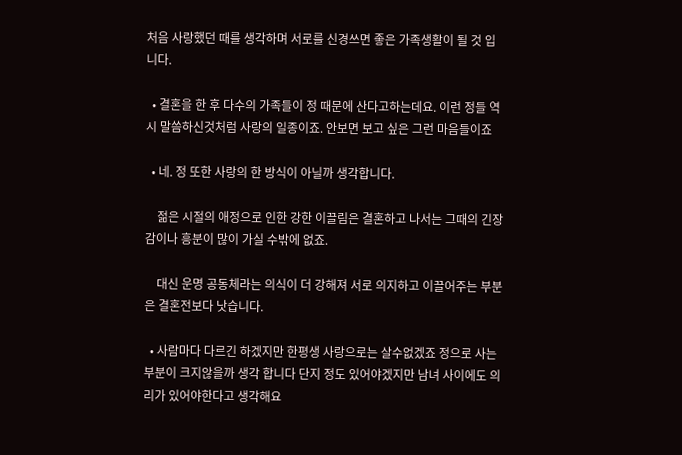처음 사랑했던 때를 생각하며 서로를 신경쓰면 좋은 가족생활이 될 것 입니다.

  • 결혼을 한 후 다수의 가족들이 정 때문에 산다고하는데요. 이런 정들 역시 말씀하신것처럼 사랑의 일종이죠. 안보면 보고 싶은 그런 마음들이죠

  • 네. 정 또한 사랑의 한 방식이 아닐까 생각합니다.

    젊은 시절의 애정으로 인한 강한 이끌림은 결혼하고 나서는 그때의 긴장감이나 흥분이 많이 가실 수밖에 없죠.

    대신 운명 공동체라는 의식이 더 강해져 서로 의지하고 이끌어주는 부분은 결혼전보다 낫습니다.

  • 사람마다 다르긴 하겠지만 한평생 사랑으로는 살수없겠죠 정으로 사는 부분이 크지않을까 생각 합니다 단지 정도 있어야겠지만 남녀 사이에도 의리가 있어야한다고 생각해요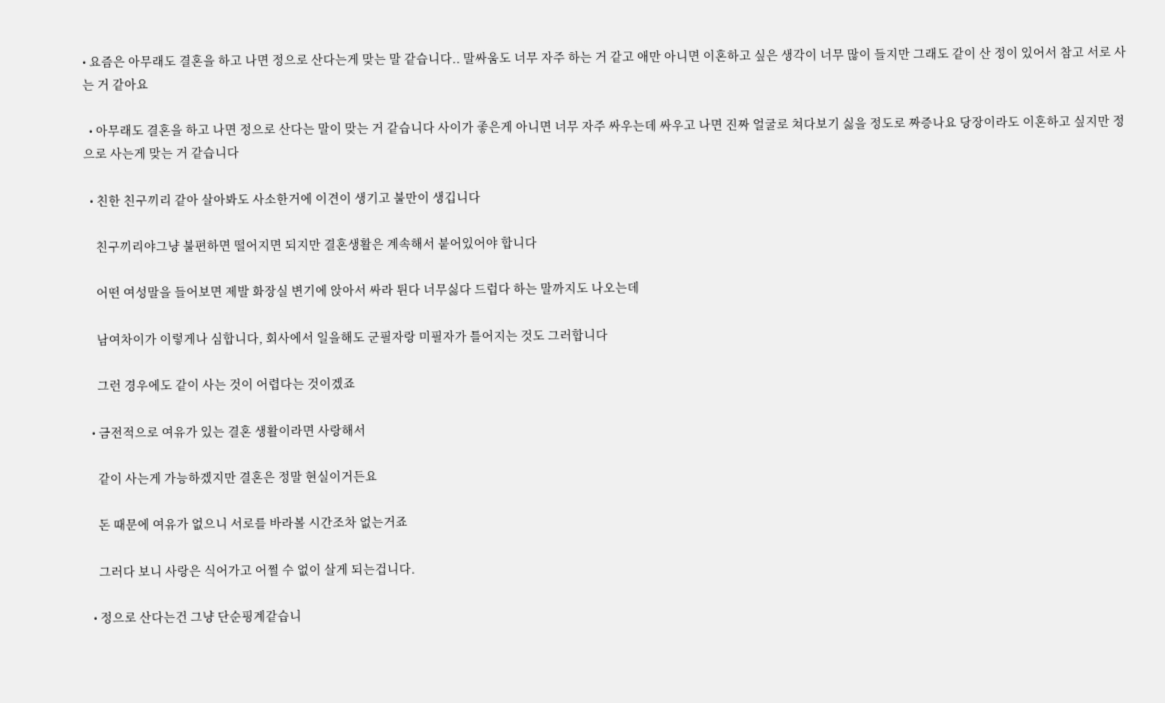• 요즘은 아무래도 결혼을 하고 나면 정으로 산다는게 맞는 말 같습니다.. 말싸움도 너무 자주 하는 거 같고 애만 아니면 이혼하고 싶은 생각이 너무 많이 들지만 그래도 같이 산 정이 있어서 참고 서로 사는 거 같아요

  • 아무래도 결혼을 하고 나면 정으로 산다는 말이 맞는 거 같습니다 사이가 좋은게 아니면 너무 자주 싸우는데 싸우고 나면 진짜 얼굴로 쳐다보기 싫을 정도로 짜증나요 당장이라도 이혼하고 싶지만 정으로 사는게 맞는 거 같습니다

  • 친한 친구끼리 같아 살아봐도 사소한거에 이견이 생기고 불만이 생깁니다

    친구끼리야그냥 불편하면 떨어지면 되지만 결혼생활은 계속해서 붙어있어야 합니다

    어떤 여성말을 들어보면 제발 화장실 변기에 앉아서 싸라 튄다 너무싫다 드럽다 하는 말까지도 나오는데

    남여차이가 이렇게나 심합니다, 회사에서 일을해도 군필자랑 미필자가 틀어지는 것도 그러합니다

    그런 경우에도 같이 사는 것이 어렵다는 것이겠죠

  • 금전적으로 여유가 있는 결혼 생활이라면 사랑해서

    같이 사는게 가능하겠지만 결혼은 정말 현실이거든요

    돈 때문에 여유가 없으니 서로를 바라볼 시간조차 없는거죠

    그러다 보니 사랑은 식어가고 어쩔 수 없이 살게 되는겁니다.

  • 정으로 산다는건 그냥 단순핑계같습니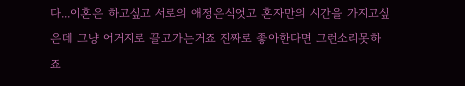다...이혼은 하고싶고 서로의 애정은식엇고 혼자만의 시간을 가지고싶은데 그냥 어거지로 끌고가는거죠 진짜로 좋아한다면 그런소리못하죠